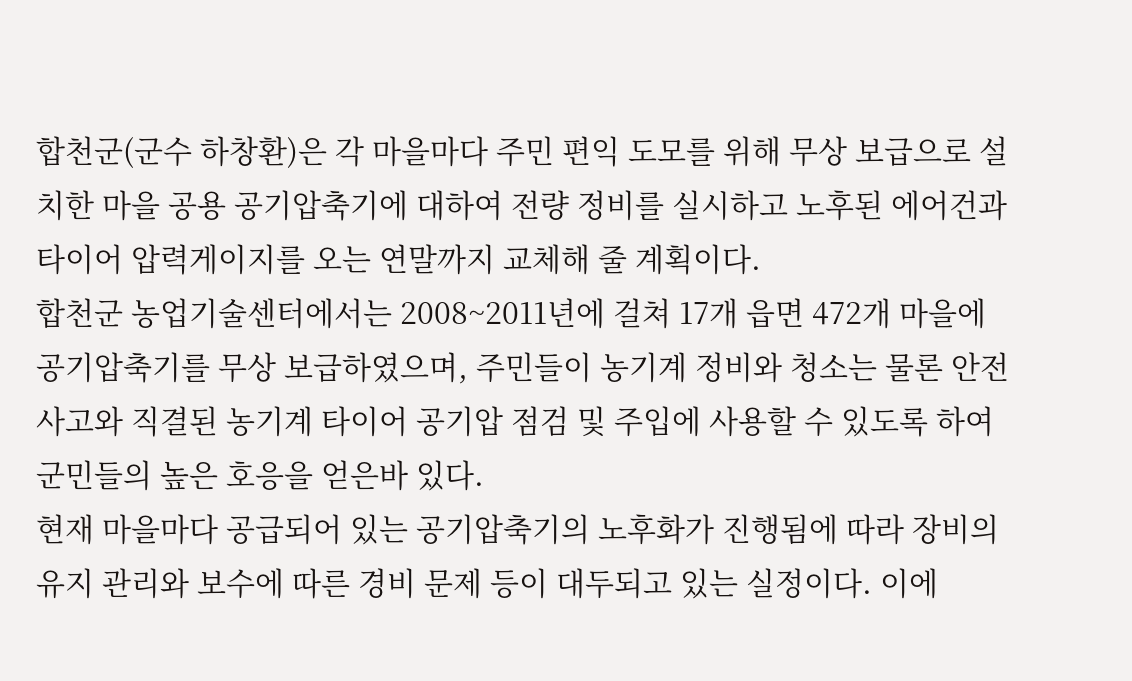합천군(군수 하창환)은 각 마을마다 주민 편익 도모를 위해 무상 보급으로 설치한 마을 공용 공기압축기에 대하여 전량 정비를 실시하고 노후된 에어건과 타이어 압력게이지를 오는 연말까지 교체해 줄 계획이다.
합천군 농업기술센터에서는 2008~2011년에 걸쳐 17개 읍면 472개 마을에 공기압축기를 무상 보급하였으며, 주민들이 농기계 정비와 청소는 물론 안전 사고와 직결된 농기계 타이어 공기압 점검 및 주입에 사용할 수 있도록 하여 군민들의 높은 호응을 얻은바 있다.
현재 마을마다 공급되어 있는 공기압축기의 노후화가 진행됨에 따라 장비의 유지 관리와 보수에 따른 경비 문제 등이 대두되고 있는 실정이다. 이에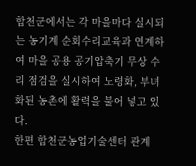합천군에서는 각 마을마다 실시되는 농기계 순회수리교육과 연계하여 마을 공용 공기압축기 무상 수리 점검을 실시하여 노령화, 부녀화된 농촌에 활력을 불어 넣고 있다.
한편 합천군농업기술센터 관계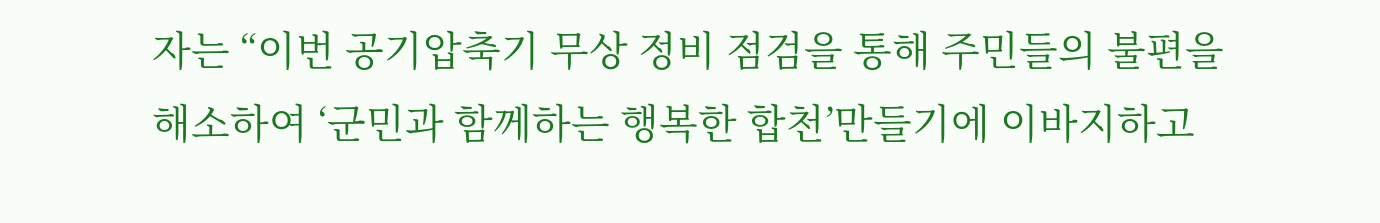자는 “이번 공기압축기 무상 정비 점검을 통해 주민들의 불편을 해소하여 ‘군민과 함께하는 행복한 합천’만들기에 이바지하고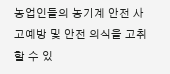농업인들의 농기계 안전 사고예방 및 안전 의식을 고취할 수 있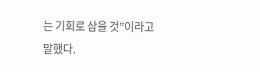는 기회로 삼을 것”이라고 말했다.